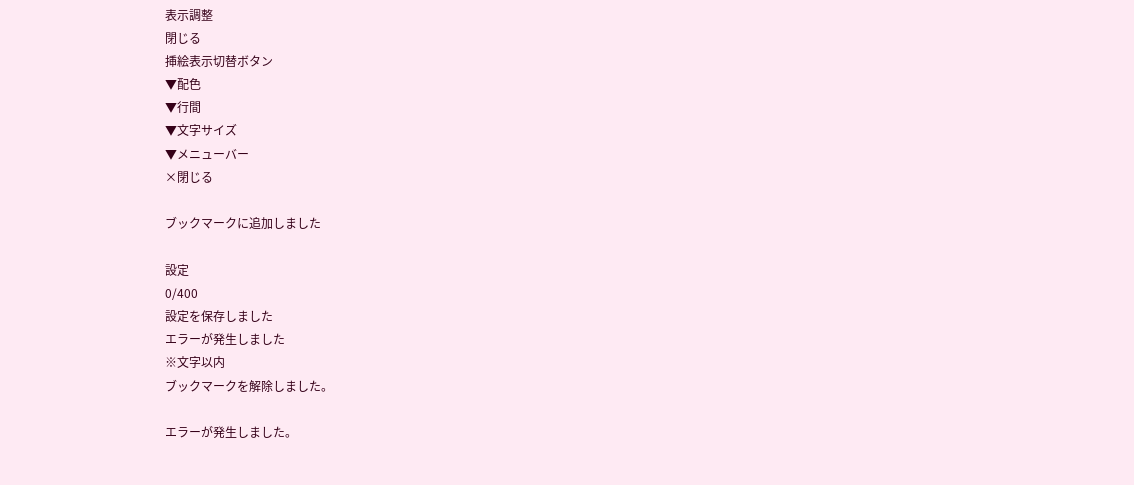表示調整
閉じる
挿絵表示切替ボタン
▼配色
▼行間
▼文字サイズ
▼メニューバー
×閉じる

ブックマークに追加しました

設定
0/400
設定を保存しました
エラーが発生しました
※文字以内
ブックマークを解除しました。

エラーが発生しました。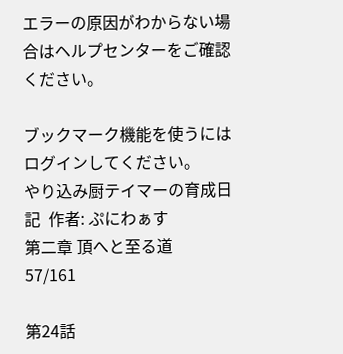エラーの原因がわからない場合はヘルプセンターをご確認ください。

ブックマーク機能を使うにはログインしてください。
やり込み厨テイマーの育成日記  作者: ぷにわぁす
第二章 頂へと至る道
57/161

第24話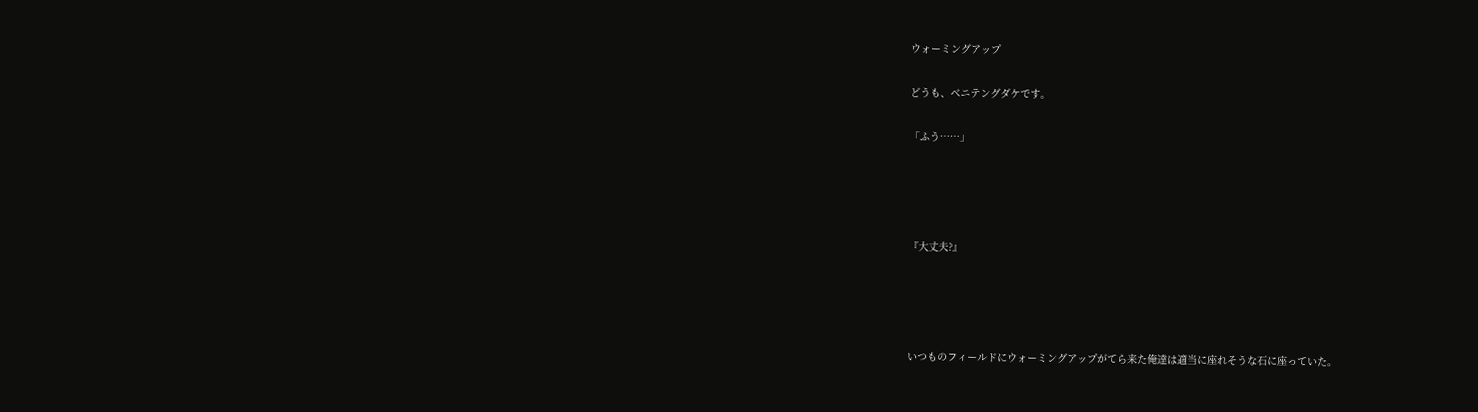ウォーミングアップ

どうも、ベニテングダケです。

「ふう……」




『大丈夫?』




いつものフィールドにウォーミングアップがてら来た俺達は適当に座れそうな石に座っていた。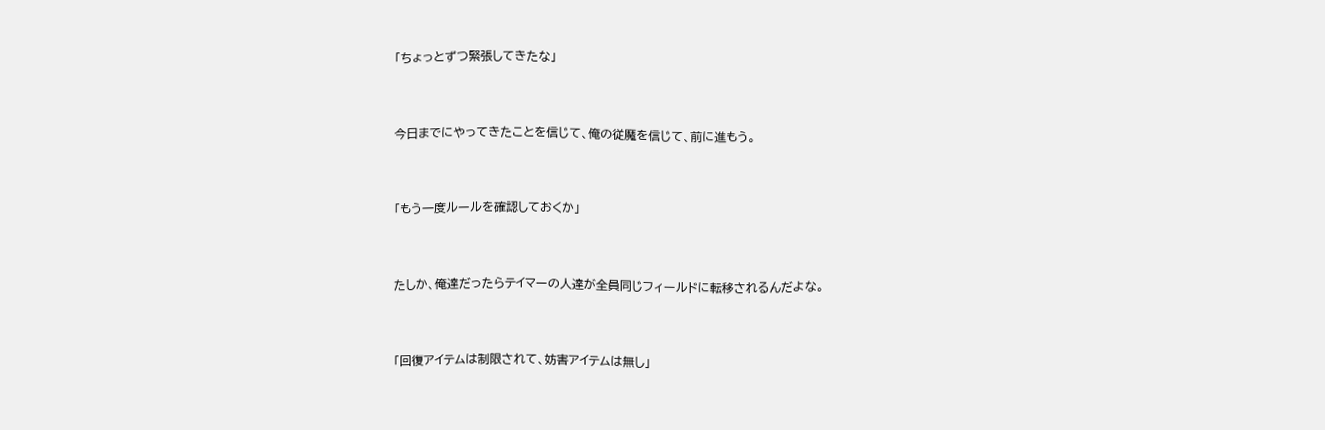「ちょっとずつ緊張してきたな」




今日までにやってきたことを信じて、俺の従魔を信じて、前に進もう。




「もう一度ルールを確認しておくか」




たしか、俺達だったらテイマーの人達が全員同じフィールドに転移されるんだよな。




「回復アイテムは制限されて、妨害アイテムは無し」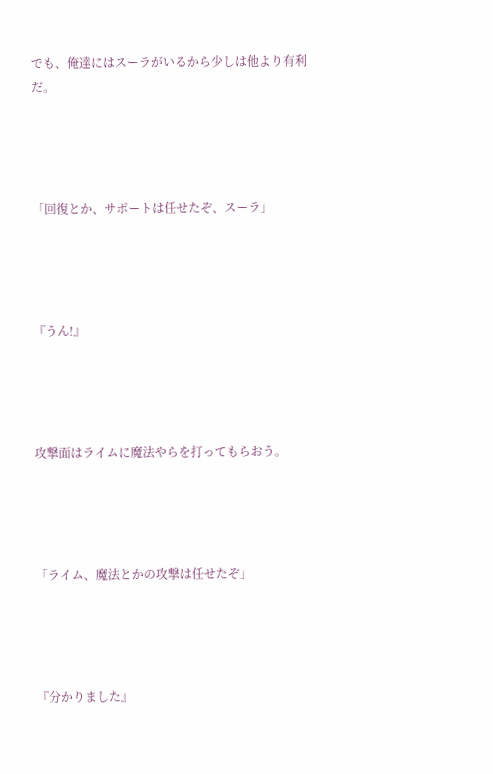でも、俺達にはスーラがいるから少しは他より有利だ。




「回復とか、サポートは任せたぞ、スーラ」




『うん!』




攻撃面はライムに魔法やらを打ってもらおう。




「ライム、魔法とかの攻撃は任せたぞ」




『分かりました』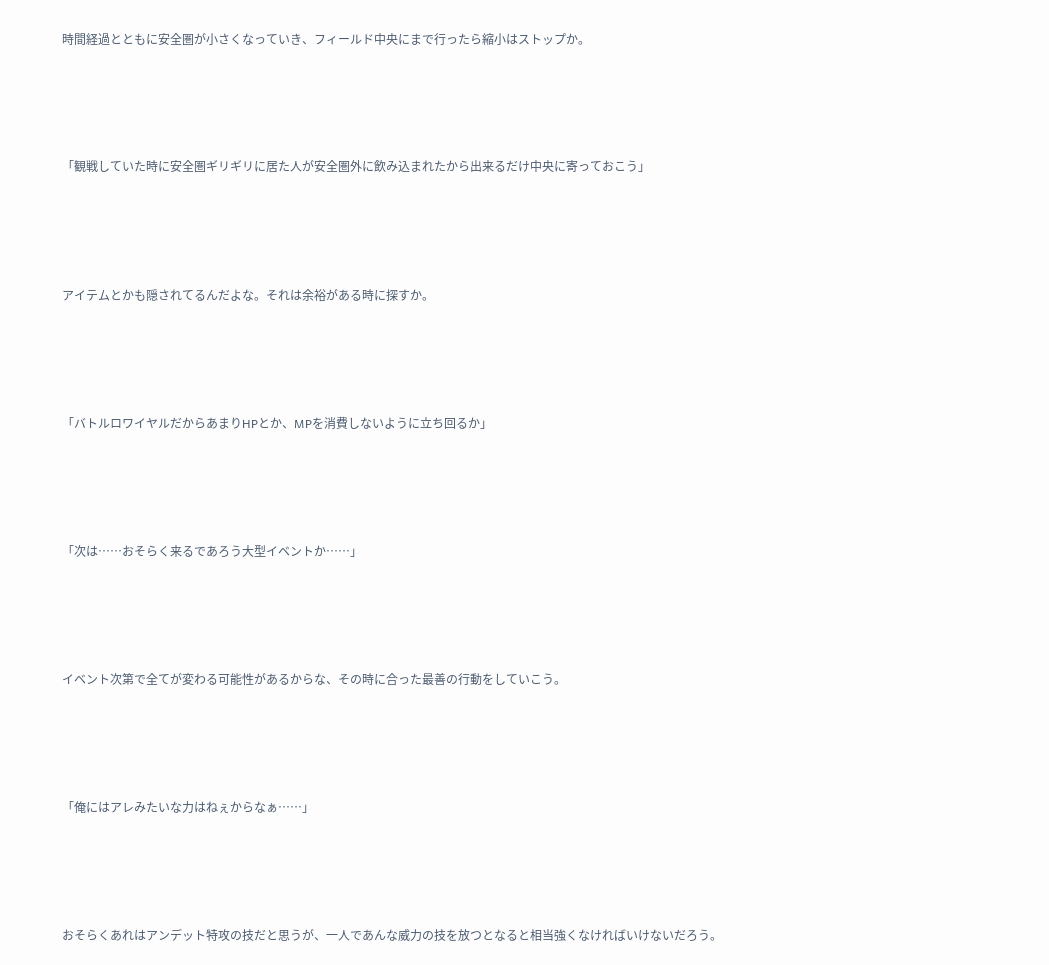時間経過とともに安全圏が小さくなっていき、フィールド中央にまで行ったら縮小はストップか。




「観戦していた時に安全圏ギリギリに居た人が安全圏外に飲み込まれたから出来るだけ中央に寄っておこう」




アイテムとかも隠されてるんだよな。それは余裕がある時に探すか。




「バトルロワイヤルだからあまりHPとか、MPを消費しないように立ち回るか」




「次は……おそらく来るであろう大型イベントか……」




イベント次第で全てが変わる可能性があるからな、その時に合った最善の行動をしていこう。




「俺にはアレみたいな力はねぇからなぁ……」




おそらくあれはアンデット特攻の技だと思うが、一人であんな威力の技を放つとなると相当強くなければいけないだろう。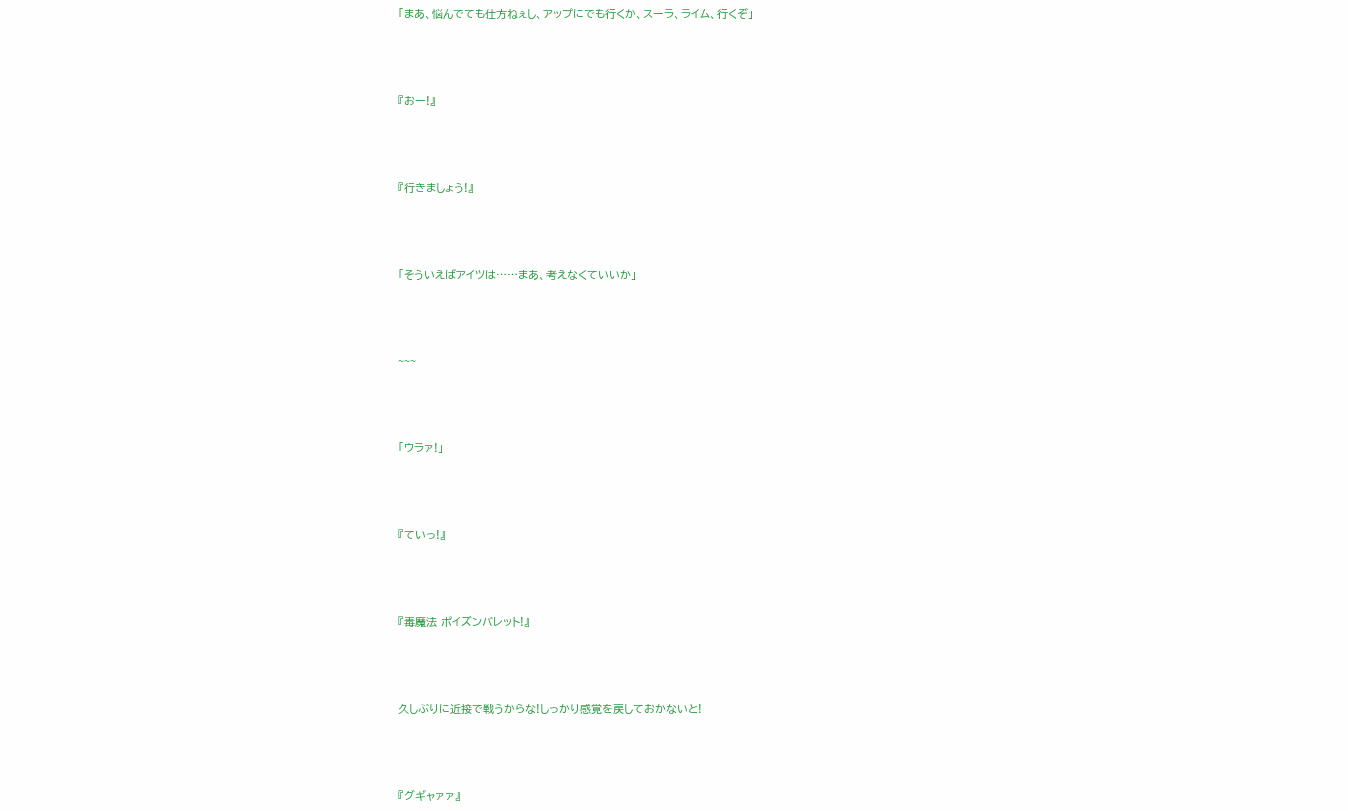「まあ、悩んでても仕方ねぇし、アップにでも行くか、スーラ、ライム、行くぞ」




『おー!』




『行きましょう!』




「そういえばアイツは……まあ、考えなくていいか」




~~~




「ウラァ!」




『ていっ!』




『毒魔法 ポイズンバレット!』




久しぶりに近接で戦うからな!しっかり感覚を戻しておかないと!




『グギャァァ』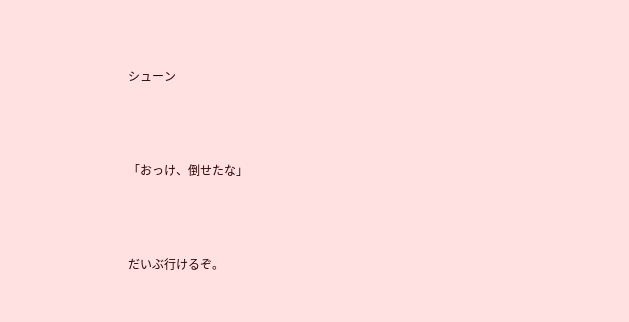シューン




「おっけ、倒せたな」




だいぶ行けるぞ。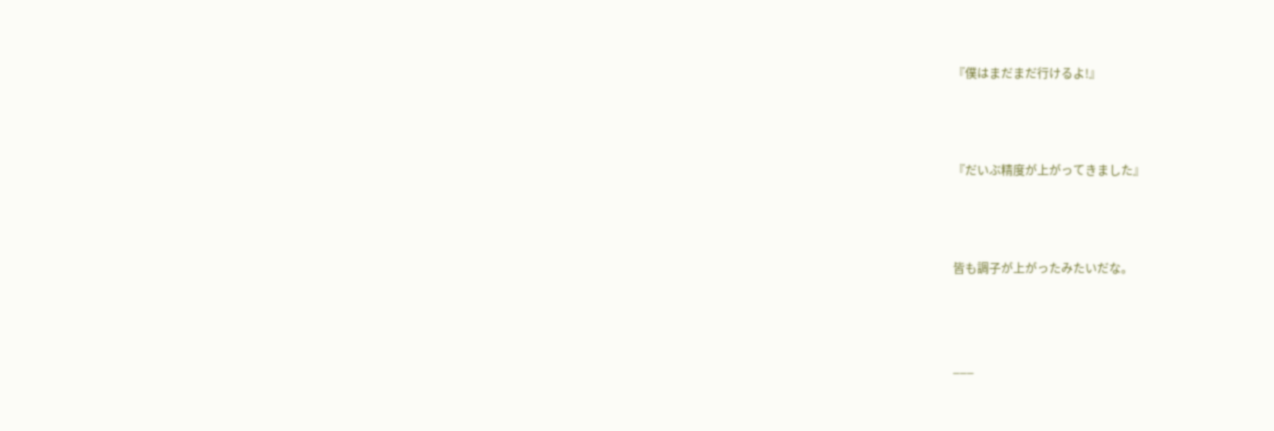『僕はまだまだ行けるよ!』




『だいぶ精度が上がってきました』




皆も調子が上がったみたいだな。




___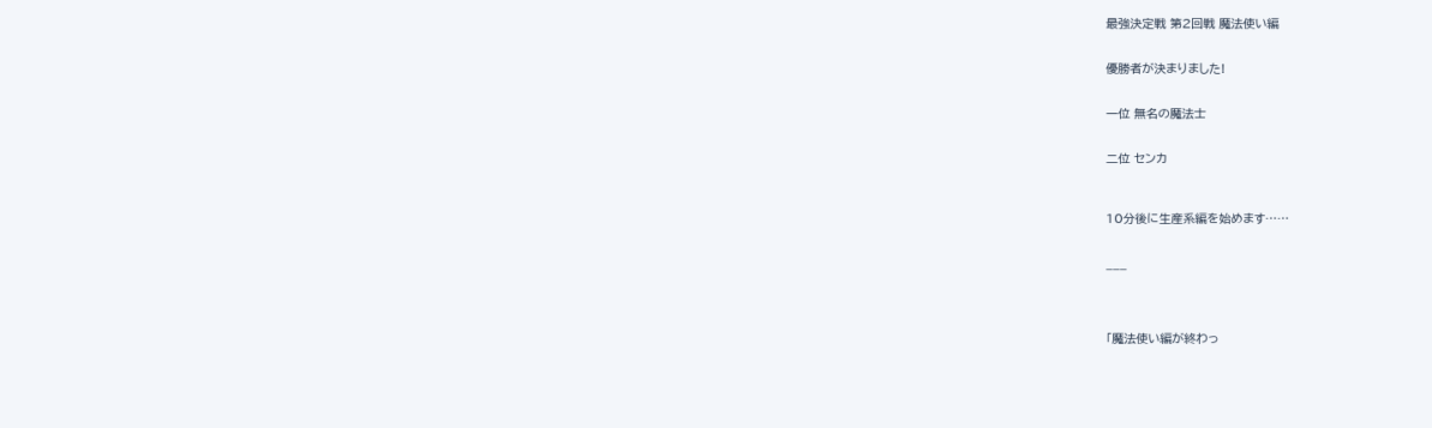最強決定戦 第2回戦 魔法使い編


優勝者が決まりました!


一位 無名の魔法士


二位 センカ



10分後に生産系編を始めます……


___




「魔法使い編が終わっ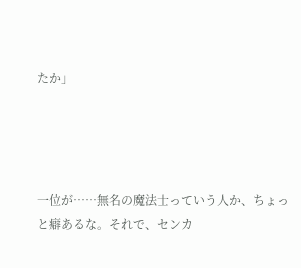たか」




一位が……無名の魔法士っていう人か、ちょっと癖あるな。それで、センカ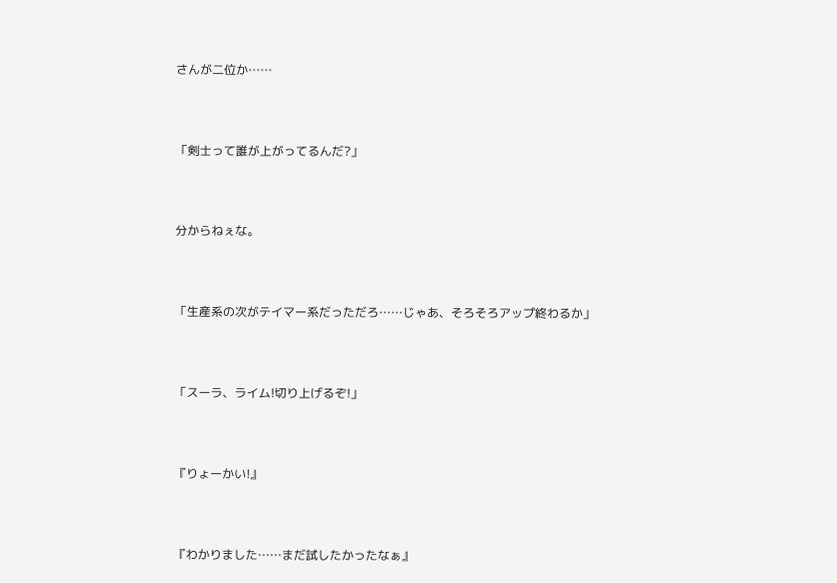さんが二位か……




「剣士って誰が上がってるんだ?」




分からねぇな。




「生産系の次がテイマー系だっただろ……じゃあ、そろそろアップ終わるか」




「スーラ、ライム!切り上げるぞ!」




『りょーかい!』




『わかりました……まだ試したかったなぁ』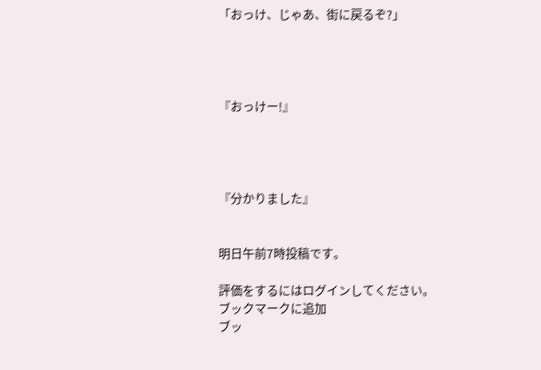「おっけ、じゃあ、街に戻るぞ?」




『おっけー!』




『分かりました』


明日午前7時投稿です。

評価をするにはログインしてください。
ブックマークに追加
ブッ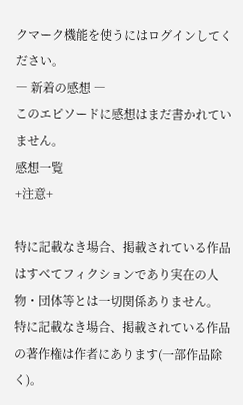クマーク機能を使うにはログインしてください。
― 新着の感想 ―
このエピソードに感想はまだ書かれていません。
感想一覧
+注意+

特に記載なき場合、掲載されている作品はすべてフィクションであり実在の人物・団体等とは一切関係ありません。
特に記載なき場合、掲載されている作品の著作権は作者にあります(一部作品除く)。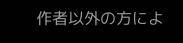作者以外の方によ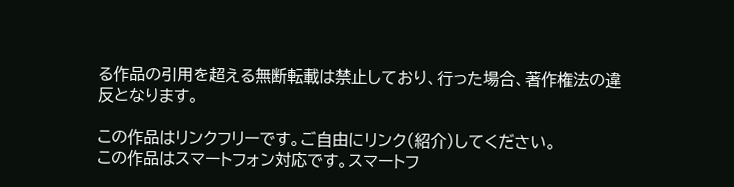る作品の引用を超える無断転載は禁止しており、行った場合、著作権法の違反となります。

この作品はリンクフリーです。ご自由にリンク(紹介)してください。
この作品はスマートフォン対応です。スマートフ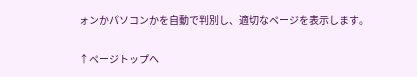ォンかパソコンかを自動で判別し、適切なページを表示します。

↑ページトップへ